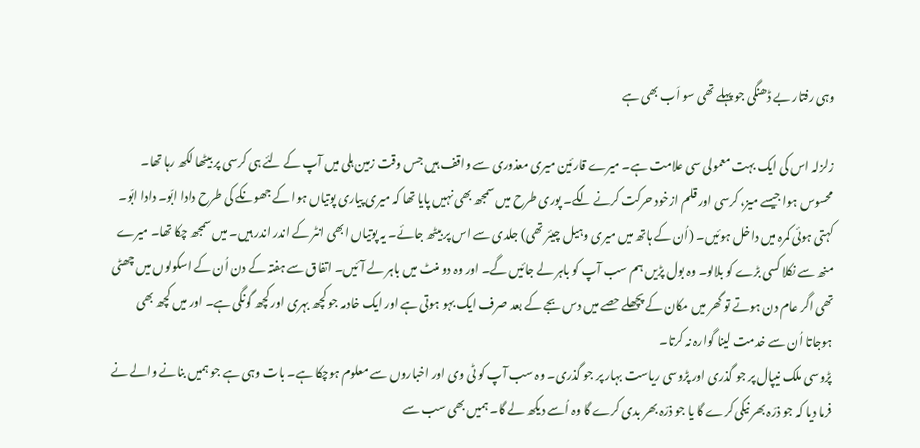وہی رفتار بے ڈھنگی جو پہلے تھی سو اَب بھی ہے

زلزلہ اس کی ایک بہت معمولی سی علامت ہے۔ میرے قارئین میری معذوری سے واقف ہیں جس وقت زمین ہلی میں آپ کے لئے ہی کرسی پر بیٹھا لکھ رہا تھا۔ محسوس ہوا جیسے میز، کرسی اور قلم ازخود حرکت کرنے لگے۔ پوری طرح میں سمجھ بھی نہیں پایا تھا کہ میری پیاری پوتیاں ہوا کے جھونکے کی طرح دادا ابّو۔ دادا ابّو۔ کہتی ہوئی کمرہ میں داخل ہوئیں۔ (اُن کے ہاتھ میں میری وہیل چیئر تھی) جلدی سے اس پر بیٹھ جائے۔ یہ پوتیاں ابھی انٹر کے اندر اندر ہیں۔ میں سمجھ چکا تھا۔ میرے منھ سے نکلا کسی بڑے کو بلالو۔ وہ بول پڑیں ہم سب آپ کو باہر لے جائیں گے۔ اور وہ دو منٹ میں باہر لے آئیں۔ اتفاق سے ہفتہ کے دن اُن کے اسکولوں میں چھٹی تھی اگر عام دن ہوتے تو گھر میں مکان کے پچھلے حصے میں دس بجے کے بعد صرف ایک بہو ہوتی ہے اور ایک خادمہ جو کچھ بہری اور کچھ گونگی ہے۔ اور میں کچھ بھی ہوجاتا اُن سے خدمت لینا گوارہ نہ کرتا۔
پڑوسی ملک نیپال پر جو گذری اور پڑوسی ریاست بہار پر جو گذری۔ وہ سب آپ کو ٹی وی اور اخباروں سے معلوم ہوچکا ہے۔ بات وہی ہے جو ہمیں بنانے والے نے فرما دیا کہ جو ذرّہ بھر نیکی کرے گا یا جو ذرّہ بھر بدی کرے گا وہ اُسے دیکھ لے گا۔ ہمیں بھی سب سے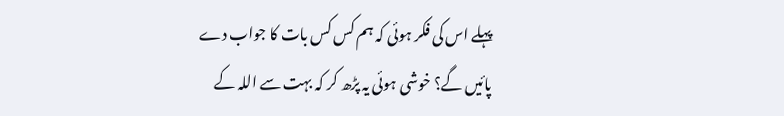پہلے اس کی فکر ہوئی کہ ہم کس کس بات کا جواب دے پائیں گے؟ خوشی ہوئی یہ پڑھ کر کہ بہت سے اللہ کے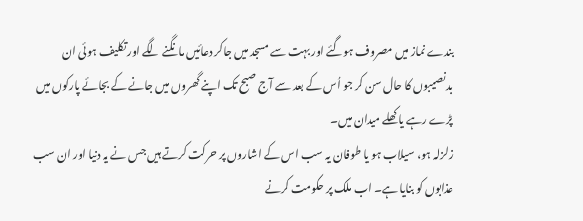بندے نماز میں مصروف ہوگئے اور بہت سے مسجد میں جاکر دعائیں مانگنے لگے اور تکلیف ہوئی ان بدنصیبوں کا حال سن کر جو اُس کے بعد سے آج صبح تک اپنے گھروں میں جانے کے بجائے پارکوں میں پڑے رہے یا کھلے میدان میں۔
زلزلہ ہو، سیلاب ہو یا طوفان یہ سب اس کے اشاروں پر حرکت کرتے ہیں جس نے یہ دنیا اور ان سب عذابوں کو بنایا ہے۔ اب ملک پر حکومت کرنے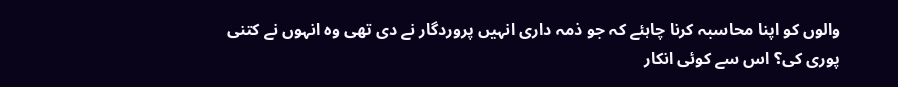والوں کو اپنا محاسبہ کرنا چاہئے کہ جو ذمہ داری انہیں پروردگار نے دی تھی وہ انہوں نے کتنی پوری کی؟ اس سے کوئی انکار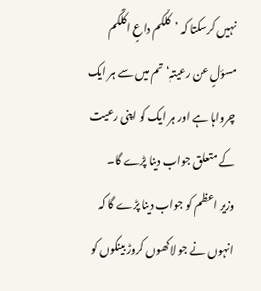نہیں کرسکتا کہ ’کلّکم داعٍ اکلّکًم مسؤلٍ عن رعیتہٖ‘ تم میں سے ہر ایک چرواہا ہے اور ہر ایک کو اپنی رعیت کے متعلق جواب دینا پڑے گا۔
وزیر اعظم کو جواب دینا پڑے گا کہ انہوں نے جو لاکھوں کروڑ بینکوں کو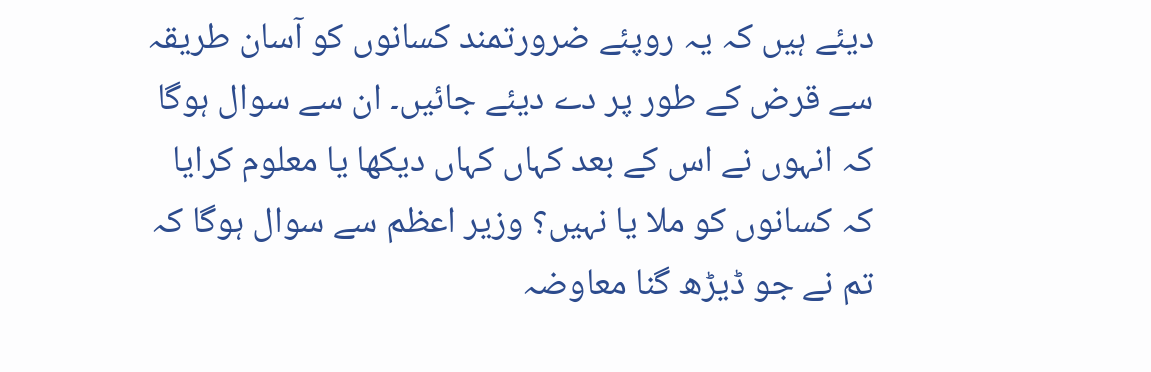دیئے ہیں کہ یہ روپئے ضرورتمند کسانوں کو آسان طریقہ سے قرض کے طور پر دے دیئے جائیں۔ ان سے سوال ہوگا کہ انہوں نے اس کے بعد کہاں کہاں دیکھا یا معلوم کرایا کہ کسانوں کو ملا یا نہیں؟ وزیر اعظم سے سوال ہوگا کہ تم نے جو ڈیڑھ گنا معاوضہ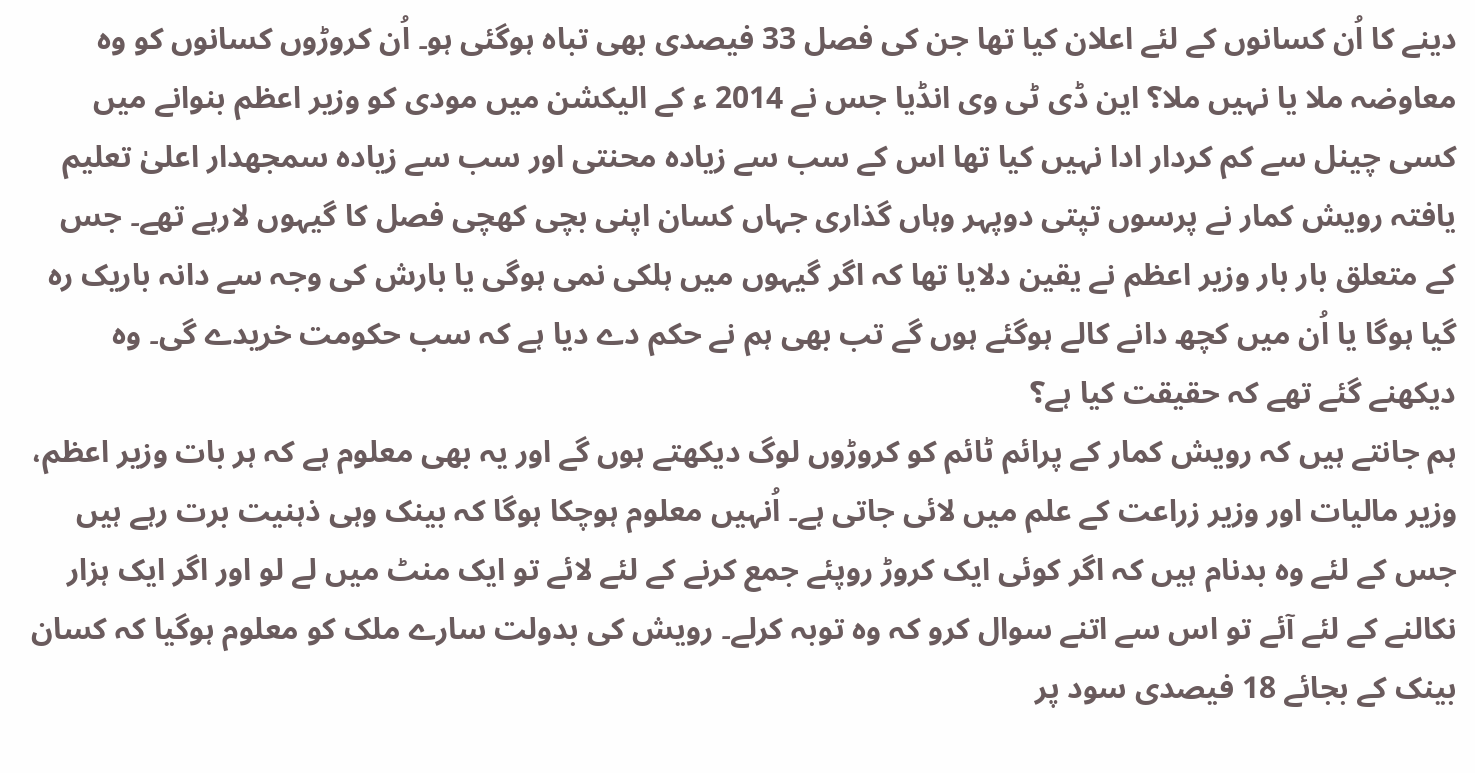دینے کا اُن کسانوں کے لئے اعلان کیا تھا جن کی فصل 33 فیصدی بھی تباہ ہوگئی ہو۔ اُن کروڑوں کسانوں کو وہ معاوضہ ملا یا نہیں ملا؟ این ڈی ٹی وی انڈیا جس نے 2014 ء کے الیکشن میں مودی کو وزیر اعظم بنوانے میں کسی چینل سے کم کردار ادا نہیں کیا تھا اس کے سب سے زیادہ محنتی اور سب سے زیادہ سمجھدار اعلیٰ تعلیم یافتہ رویش کمار نے پرسوں تپتی دوپہر وہاں گذاری جہاں کسان اپنی بچی کھچی فصل کا گیہوں لارہے تھے۔ جس کے متعلق بار بار وزیر اعظم نے یقین دلایا تھا کہ اگر گیہوں میں ہلکی نمی ہوگی یا بارش کی وجہ سے دانہ باریک رہ گیا ہوگا یا اُن میں کچھ دانے کالے ہوگئے ہوں گے تب بھی ہم نے حکم دے دیا ہے کہ سب حکومت خریدے گی۔ وہ دیکھنے گئے تھے کہ حقیقت کیا ہے؟
ہم جانتے ہیں کہ رویش کمار کے پرائم ٹائم کو کروڑوں لوگ دیکھتے ہوں گے اور یہ بھی معلوم ہے کہ ہر بات وزیر اعظم، وزیر مالیات اور وزیر زراعت کے علم میں لائی جاتی ہے۔ اُنہیں معلوم ہوچکا ہوگا کہ بینک وہی ذہنیت برت رہے ہیں جس کے لئے وہ بدنام ہیں کہ اگر کوئی ایک کروڑ روپئے جمع کرنے کے لئے لائے تو ایک منٹ میں لے لو اور اگر ایک ہزار نکالنے کے لئے آئے تو اس سے اتنے سوال کرو کہ وہ توبہ کرلے۔ رویش کی بدولت سارے ملک کو معلوم ہوگیا کہ کسان بینک کے بجائے 18 فیصدی سود پر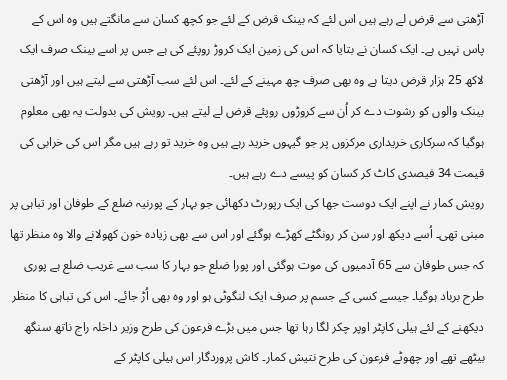آڑھتی سے قرض لے رہے ہیں اس لئے کہ بینک قرض کے لئے جو کچھ کسان سے مانگتے ہیں وہ اس کے پاس نہیں ہے۔ ایک کسان نے بتایا کہ اس کی زمین ایک کروڑ روپئے کی ہے جس پر اسے بینک صرف ایک لاکھ 25 ہزار قرض دیتا ہے وہ بھی صرف چھ مہینے کے لئے۔ اس لئے سب آڑھتی سے لیتے ہیں اور آڑھتی بینک والوں کو رشوت دے کر اُن سے کروڑوں روپئے قرض لے لیتے ہیں۔ رویش کی بدولت یہ بھی معلوم ہوگیا کہ سرکاری خریداری مرکزوں پر جو گیہوں خرید رہے ہیں وہ خرید تو رہے ہیں مگر اس کی خرابی کی قیمت 34 فیصدی کاٹ کر کسان کو پیسے دے رہے ہیں۔
رویش کمار نے اپنے ایک دوست جھا کی ایک رپورٹ دکھائی جو بہار کے پورنیہ ضلع کے طوفان اور تباہی پر مبنی تھی۔ اُسے دیکھ اور سن کر رونگٹے کھڑے ہوگئے اور اس سے بھی زیادہ خون کھولانے والا وہ منظر تھا کہ جس طوفان سے 65 آدمیوں کی موت ہوگئی اور پورا ضلع جو بہار کا سب سے غریب ضلع ہے پوری طرح برباد ہوگیا۔ جیسے کسی کے جسم پر صرف ایک لنگوٹی ہو اور وہ بھی اُڑ جائے۔ اس کی تباہی کا منظر دیکھنے کے لئے ہیلی کاپٹر اوپر چکر لگا رہا تھا جس میں بڑے فرعون کی طرح وزیر داخلہ راج ناتھ سنگھ بیٹھے تھے اور چھوٹے فرعون کی طرح نتیش کمار۔ کاش پروردگار اس ہیلی کاپٹر کے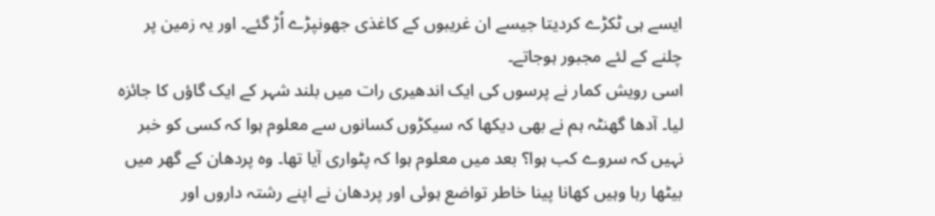ایسے ہی ٹکڑے کردیتا جیسے ان غریبوں کے کاغذی جھونپڑے اُڑ گئے۔ اور یہ زمین پر چلنے کے لئے مجبور ہوجاتے۔
اسی رویش کمار نے پرسوں کی ایک اندھیری رات میں بلند شہر کے ایک گاؤں کا جائزہ لیا۔ آدھا گھنٹہ ہم نے بھی دیکھا کہ سیکڑوں کسانوں سے معلوم ہوا کہ کسی کو خبر نہیں کہ سروے کب ہوا؟ بعد میں معلوم ہوا کہ پٹواری آیا تھا۔ وہ پردھان کے گھر میں بیٹھا رہا وہیں کھانا پینا خاطر تواضع ہوئی اور پردھان نے اپنے رشتہ داروں اور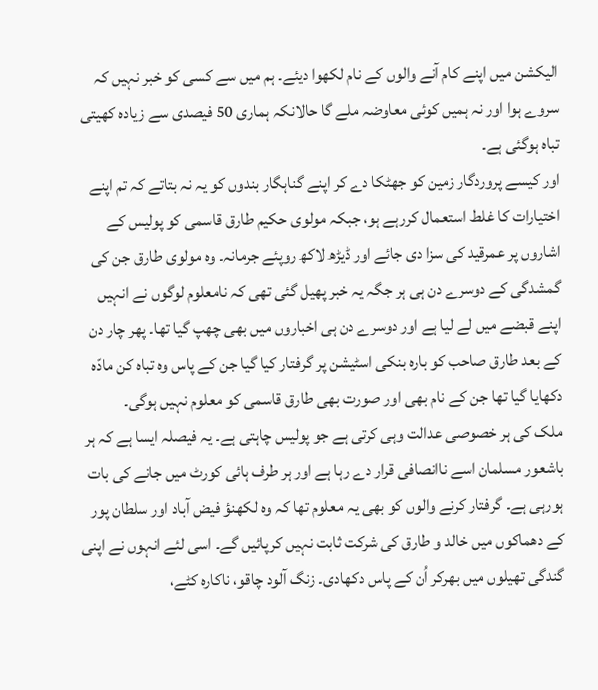الیکشن میں اپنے کام آنے والوں کے نام لکھوا دیئے۔ ہم میں سے کسی کو خبر نہیں کہ سروے ہوا اور نہ ہمیں کوئی معاوضہ ملے گا حالانکہ ہماری 50 فیصدی سے زیادہ کھیتی تباہ ہوگئی ہے۔
اور کیسے پروردگار زمین کو جھٹکا دے کر اپنے گناہگار بندوں کو یہ نہ بتاتے کہ تم اپنے اختیارات کا غلط استعمال کررہے ہو، جبکہ مولوی حکیم طارق قاسمی کو پولیس کے اشاروں پر عمرقید کی سزا دی جائے اور ڈیڑھ لاکھ روپئے جرمانہ۔ وہ مولوی طارق جن کی گمشدگی کے دوسرے دن ہی ہر جگہ یہ خبر پھیل گئی تھی کہ نامعلوم لوگوں نے انہیں اپنے قبضے میں لے لیا ہے اور دوسرے دن ہی اخباروں میں بھی چھپ گیا تھا۔ پھر چار دن کے بعد طارق صاحب کو بارہ بنکی اسٹیشن پر گرفتار کیا گیا جن کے پاس وہ تباہ کن مادّہ دکھایا گیا تھا جن کے نام بھی اور صورت بھی طارق قاسمی کو معلوم نہیں ہوگی۔
ملک کی ہر خصوصی عدالت وہی کرتی ہے جو پولیس چاہتی ہے۔ یہ فیصلہ ایسا ہے کہ ہر باشعور مسلمان اسے ناانصافی قرار دے رہا ہے اور ہر طرف ہائی کورٹ میں جانے کی بات ہورہی ہے۔ گرفتار کرنے والوں کو بھی یہ معلوم تھا کہ وہ لکھنؤ فیض آباد اور سلطان پور کے دھماکوں میں خالد و طارق کی شرکت ثابت نہیں کرپائیں گے۔ اسی لئے انہوں نے اپنی گندگی تھیلوں میں بھرکر اُن کے پاس دکھادی۔ زنگ آلود چاقو، ناکارہ کٹے،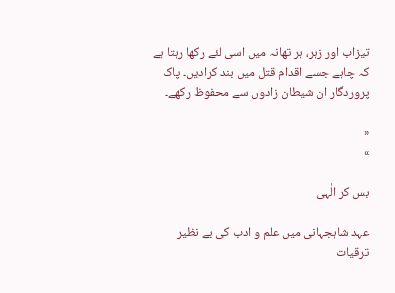تیزاب اور زہر، ہر تھانہ میں اسی لئے رکھا رہتا ہے کہ چاہے جسے اقدام قتل میں بند کرادیں۔ پاک پروردگار ان شیطان زادوں سے محفوظ رکھے۔

«
»

بس کر الٰہی

عہد شاہجہانی میں علم و ادب کی بے نظیر ترقیات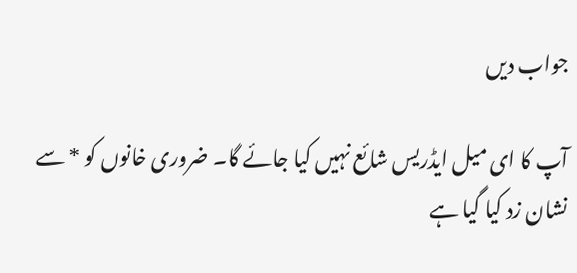جواب دیں

آپ کا ای میل ایڈریس شائع نہیں کیا جائے گا۔ ضروری خانوں کو * سے نشان زد کیا گیا ہے